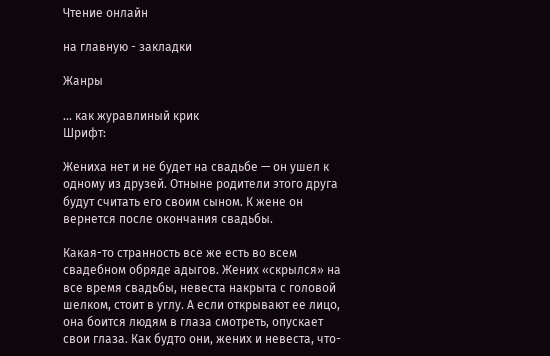Чтение онлайн

на главную - закладки

Жанры

... как журавлиный крик
Шрифт:

Жениха нет и не будет на свадьбе — он ушел к одному из друзей. Отныне родители этого друга будут считать его своим сыном. К жене он вернется после окончания свадьбы.

Какая-то странность все же есть во всем свадебном обряде адыгов. Жених «скрылся» на все время свадьбы, невеста накрыта с головой шелком, стоит в углу. А если открывают ее лицо, она боится людям в глаза смотреть, опускает свои глаза. Как будто они, жених и невеста, что-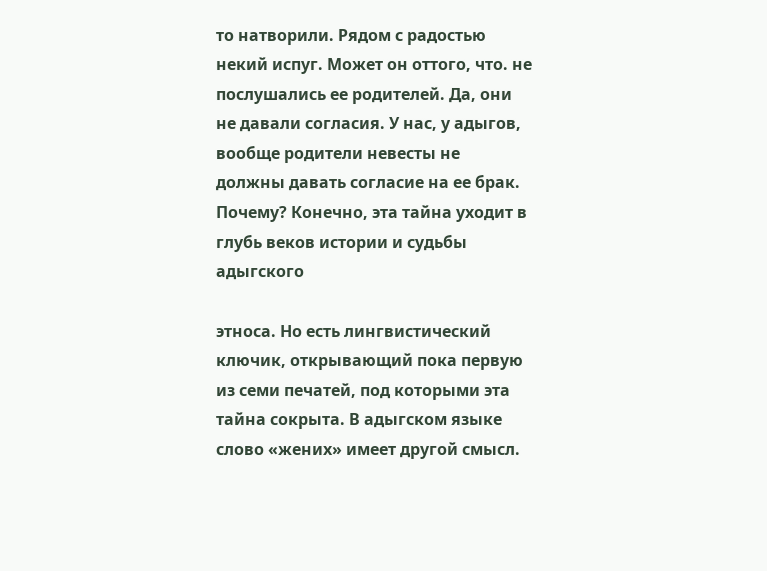то натворили. Рядом с радостью некий испуг. Может он оттого, что. не послушались ее родителей. Да, они не давали согласия. У нас, у адыгов, вообще родители невесты не должны давать согласие на ее брак. Почему? Конечно, эта тайна уходит в глубь веков истории и судьбы адыгского

этноса. Но есть лингвистический ключик, открывающий пока первую из семи печатей, под которыми эта тайна сокрыта. В адыгском языке слово «жених» имеет другой смысл.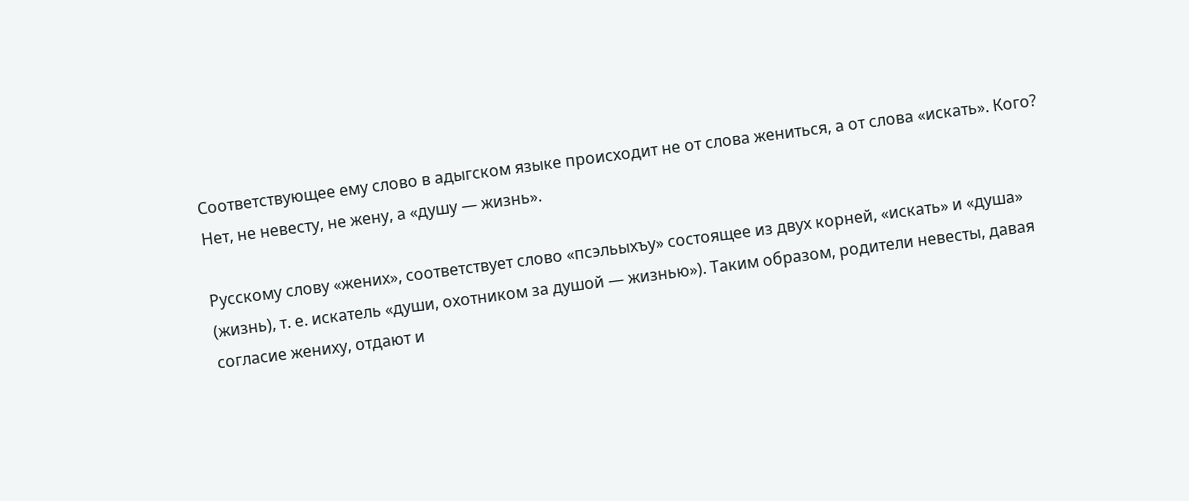Соответствующее ему слово в адыгском языке происходит не от слова жениться, а от слова «искать». Кого? Нет, не невесту, не жену, а «душу — жизнь».

Русскому слову «жених», соответствует слово «псэльыхъу» состоящее из двух корней, «искать» и «душа» (жизнь), т. е. искатель «души, охотником за душой — жизнью»). Таким образом, родители невесты, давая согласие жениху, отдают и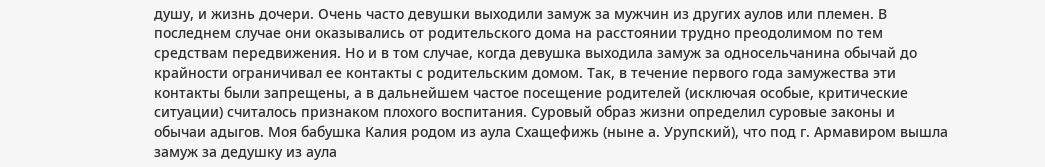душу, и жизнь дочери. Очень часто девушки выходили замуж за мужчин из других аулов или племен. В последнем случае они оказывались от родительского дома на расстоянии трудно преодолимом по тем средствам передвижения. Но и в том случае, когда девушка выходила замуж за односельчанина обычай до крайности ограничивал ее контакты с родительским домом. Так, в течение первого года замужества эти контакты были запрещены, а в дальнейшем частое посещение родителей (исключая особые, критические ситуации) считалось признаком плохого воспитания. Суровый образ жизни определил суровые законы и обычаи адыгов. Моя бабушка Калия родом из аула Схащефижь (ныне а. Урупский), что под г. Армавиром вышла замуж за дедушку из аула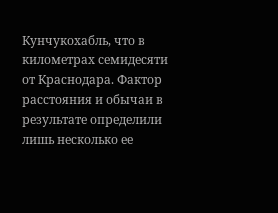Кунчукохабль, что в километрах семидесяти от Краснодара. Фактор расстояния и обычаи в результате определили лишь несколько ее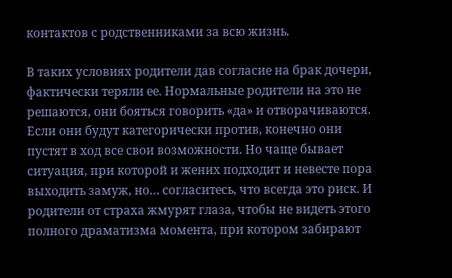контактов с родственниками за всю жизнь.

В таких условиях родители дав согласие на брак дочери, фактически теряли ее. Нормальные родители на это не решаются, они бояться говорить «да» и отворачиваются. Если они будут категорически против, конечно они пустят в ход все свои возможности. Но чаще бывает ситуация, при которой и жених подходит и невесте пора выходить замуж, но… согласитесь, что всегда это риск. И родители от страха жмурят глаза, чтобы не видеть этого полного драматизма момента, при котором забирают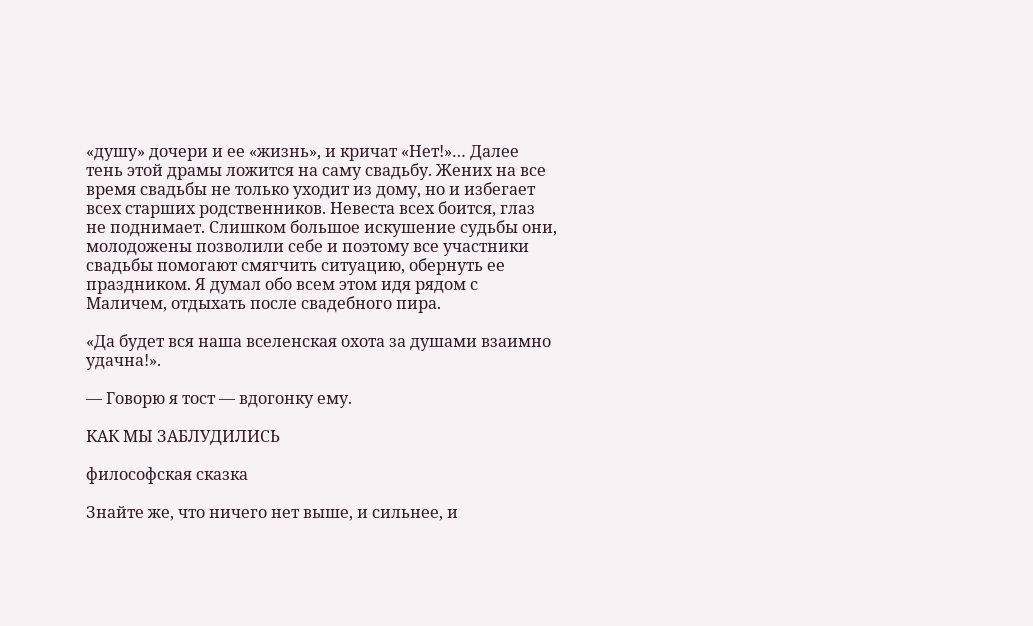«душу» дочери и ее «жизнь», и кричат «Нет!»… Далее тень этой драмы ложится на саму свадьбу. Жених на все время свадьбы не только уходит из дому, но и избегает всех старших родственников. Невеста всех боится, глаз не поднимает. Слишком большое искушение судьбы они, молодожены позволили себе и поэтому все участники свадьбы помогают смягчить ситуацию, обернуть ее праздником. Я думал обо всем этом идя рядом с Маличем, отдыхать после свадебного пира.

«Да будет вся наша вселенская охота за душами взаимно удачна!».

— Говорю я тост — вдогонку ему.

КАК МЫ ЗАБЛУДИЛИСЬ

философская сказка

Знайте же, что ничего нет выше, и сильнее, и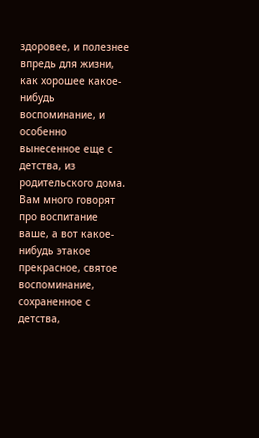здоровее, и полезнее впредь для жизни, как хорошее какое-нибудь воспоминание, и особенно вынесенное еще с детства, из родительского дома. Вам много говорят про воспитание ваше, а вот какое-нибудь этакое прекрасное, святое воспоминание, сохраненное с детства,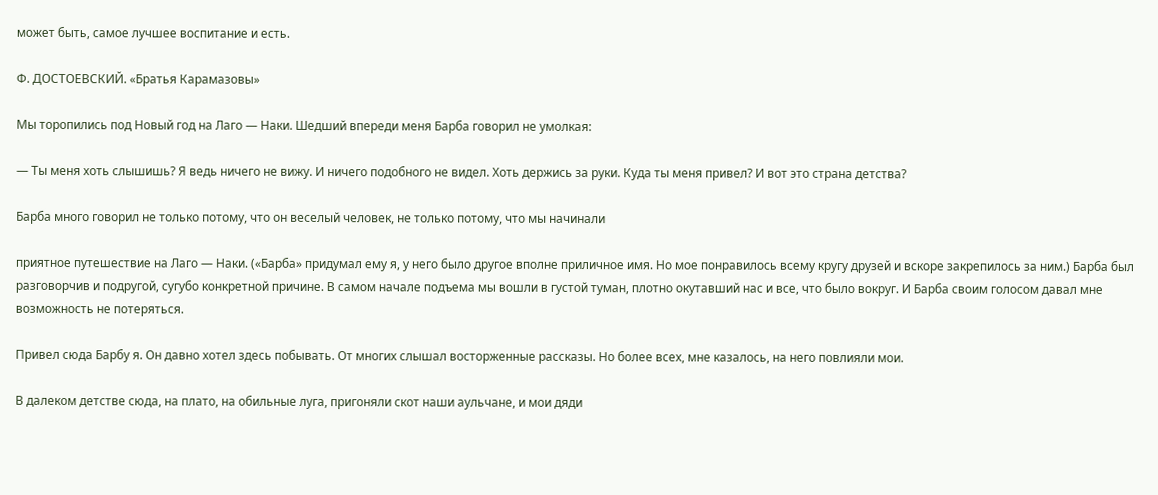может быть, самое лучшее воспитание и есть.

Ф. ДОСТОЕВСКИЙ. «Братья Карамазовы»

Мы торопились под Новый год на Лаго — Наки. Шедший впереди меня Барба говорил не умолкая:

— Ты меня хоть слышишь? Я ведь ничего не вижу. И ничего подобного не видел. Хоть держись за руки. Куда ты меня привел? И вот это страна детства?

Барба много говорил не только потому, что он веселый человек, не только потому, что мы начинали

приятное путешествие на Лаго — Наки. («Барба» придумал ему я, у него было другое вполне приличное имя. Но мое понравилось всему кругу друзей и вскоре закрепилось за ним.) Барба был разговорчив и подругой, сугубо конкретной причине. В самом начале подъема мы вошли в густой туман, плотно окутавший нас и все, что было вокруг. И Барба своим голосом давал мне возможность не потеряться.

Привел сюда Барбу я. Он давно хотел здесь побывать. От многих слышал восторженные рассказы. Но более всех, мне казалось, на него повлияли мои.

В далеком детстве сюда, на плато, на обильные луга, пригоняли скот наши аульчане, и мои дяди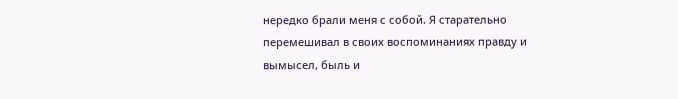нередко брали меня с собой. Я старательно перемешивал в своих воспоминаниях правду и вымысел, быль и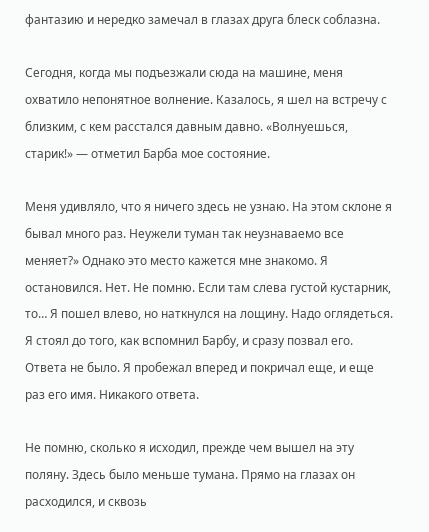фантазию и нередко замечал в глазах друга блеск соблазна.

Сегодня, когда мы подъезжали сюда на машине, меня охватило непонятное волнение. Казалось, я шел на встречу с близким, с кем расстался давным давно. «Волнуешься, старик!» — отметил Барба мое состояние.

Меня удивляло, что я ничего здесь не узнаю. На этом склоне я бывал много раз. Неужели туман так неузнаваемо все меняет?» Однако это место кажется мне знакомо. Я остановился. Нет. Не помню. Если там слева густой кустарник, то… Я пошел влево, но наткнулся на лощину. Надо оглядеться. Я стоял до того, как вспомнил Барбу, и сразу позвал его. Ответа не было. Я пробежал вперед и покричал еще, и еще раз его имя. Никакого ответа.

Не помню, сколько я исходил, прежде чем вышел на эту поляну. Здесь было меньше тумана. Прямо на глазах он расходился, и сквозь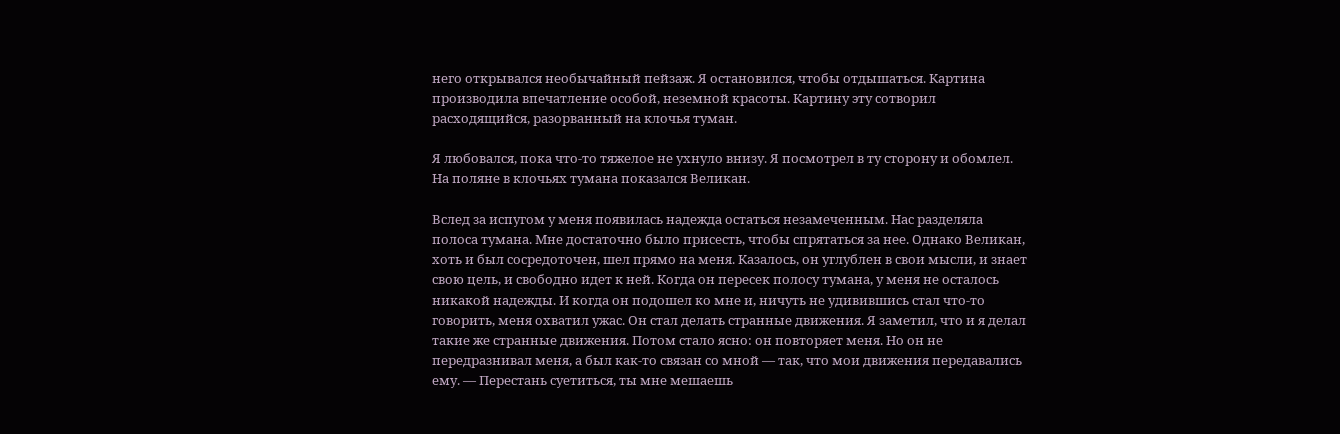него открывался необычайный пейзаж. Я остановился, чтобы отдышаться. Картина производила впечатление особой, неземной красоты. Картину эту сотворил расходящийся, разорванный на клочья туман.

Я любовался, пока что-то тяжелое не ухнуло внизу. Я посмотрел в ту сторону и обомлел. На поляне в клочьях тумана показался Великан.

Вслед за испугом у меня появилась надежда остаться незамеченным. Нас разделяла полоса тумана. Мне достаточно было присесть, чтобы спрятаться за нее. Однако Великан, хоть и был сосредоточен, шел прямо на меня. Казалось, он углублен в свои мысли, и знает свою цель, и свободно идет к ней. Когда он пересек полосу тумана, у меня не осталось никакой надежды. И когда он подошел ко мне и, ничуть не удивившись стал что-то говорить, меня охватил ужас. Он стал делать странные движения. Я заметил, что и я делал такие же странные движения. Потом стало ясно: он повторяет меня. Но он не передразнивал меня, а был как-то связан со мной — так, что мои движения передавались ему. — Перестань суетиться, ты мне мешаешь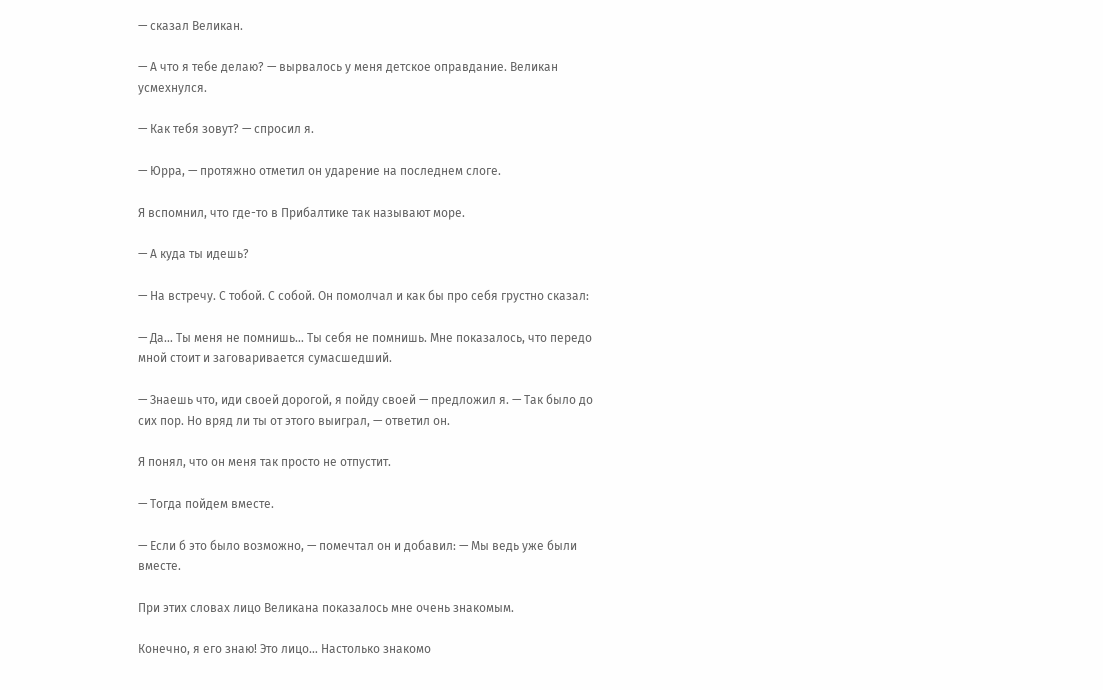— сказал Великан.

— А что я тебе делаю? — вырвалось у меня детское оправдание. Великан усмехнулся.

— Как тебя зовут? — спросил я.

— Юрра, — протяжно отметил он ударение на последнем слоге.

Я вспомнил, что где-то в Прибалтике так называют море.

— А куда ты идешь?

— На встречу. С тобой. С собой. Он помолчал и как бы про себя грустно сказал:

— Да… Ты меня не помнишь… Ты себя не помнишь. Мне показалось, что передо мной стоит и заговаривается сумасшедший.

— Знаешь что, иди своей дорогой, я пойду своей — предложил я. — Так было до сих пор. Но вряд ли ты от этого выиграл, — ответил он.

Я понял, что он меня так просто не отпустит.

— Тогда пойдем вместе.

— Если б это было возможно, — помечтал он и добавил: — Мы ведь уже были вместе.

При этих словах лицо Великана показалось мне очень знакомым.

Конечно, я его знаю! Это лицо… Настолько знакомо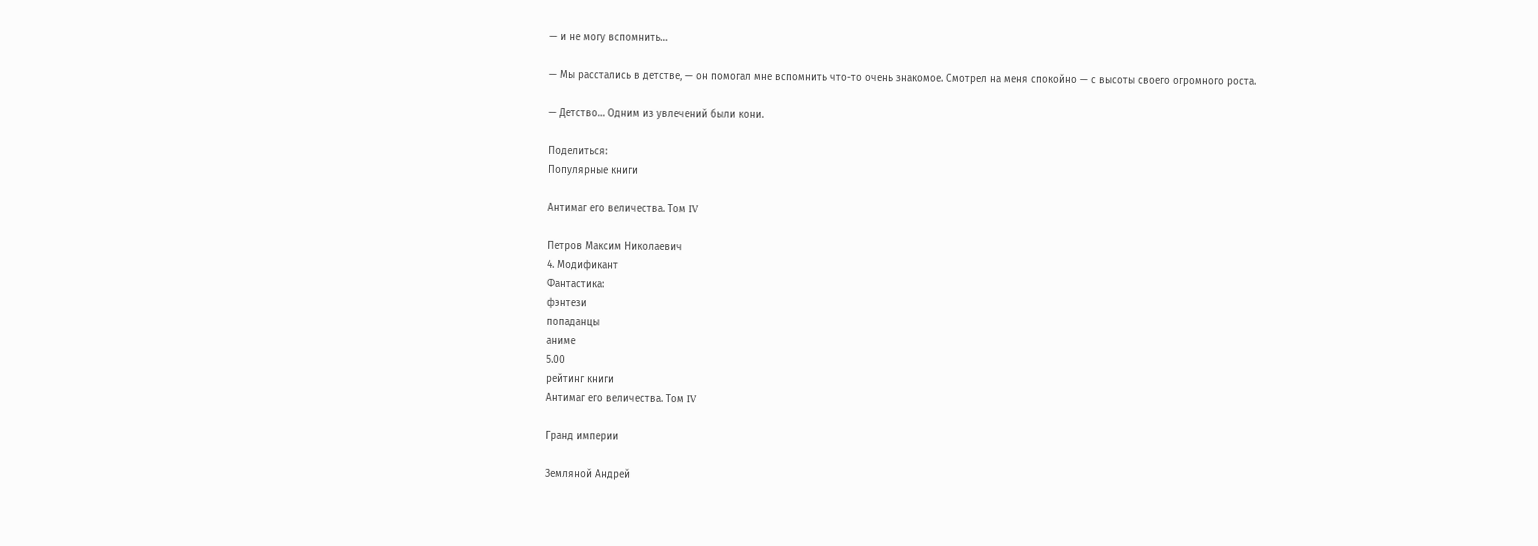— и не могу вспомнить…

— Мы расстались в детстве, — он помогал мне вспомнить что-то очень знакомое. Смотрел на меня спокойно — с высоты своего огромного роста.

— Детство… Одним из увлечений были кони.

Поделиться:
Популярные книги

Антимаг его величества. Том IV

Петров Максим Николаевич
4. Модификант
Фантастика:
фэнтези
попаданцы
аниме
5.00
рейтинг книги
Антимаг его величества. Том IV

Гранд империи

Земляной Андрей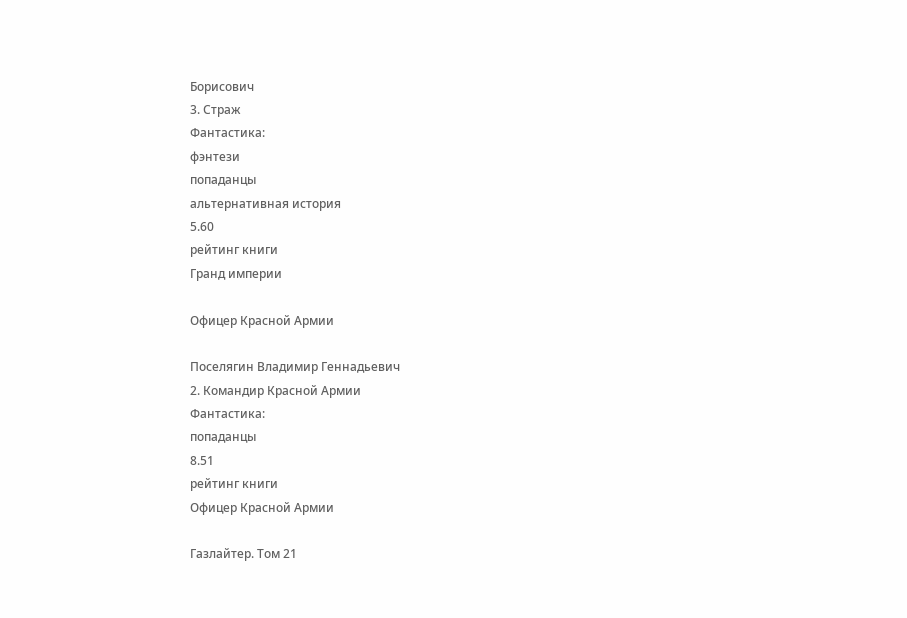Борисович
3. Страж
Фантастика:
фэнтези
попаданцы
альтернативная история
5.60
рейтинг книги
Гранд империи

Офицер Красной Армии

Поселягин Владимир Геннадьевич
2. Командир Красной Армии
Фантастика:
попаданцы
8.51
рейтинг книги
Офицер Красной Армии

Газлайтер. Том 21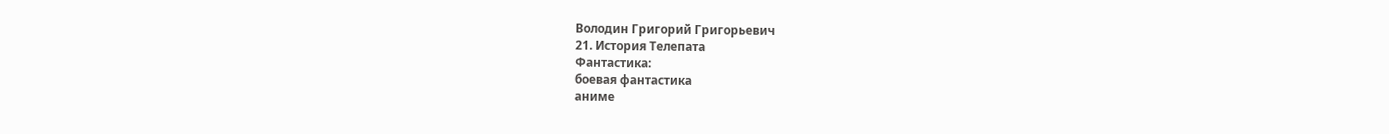Володин Григорий Григорьевич
21. История Телепата
Фантастика:
боевая фантастика
аниме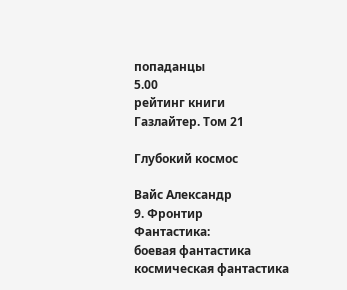попаданцы
5.00
рейтинг книги
Газлайтер. Том 21

Глубокий космос

Вайс Александр
9. Фронтир
Фантастика:
боевая фантастика
космическая фантастика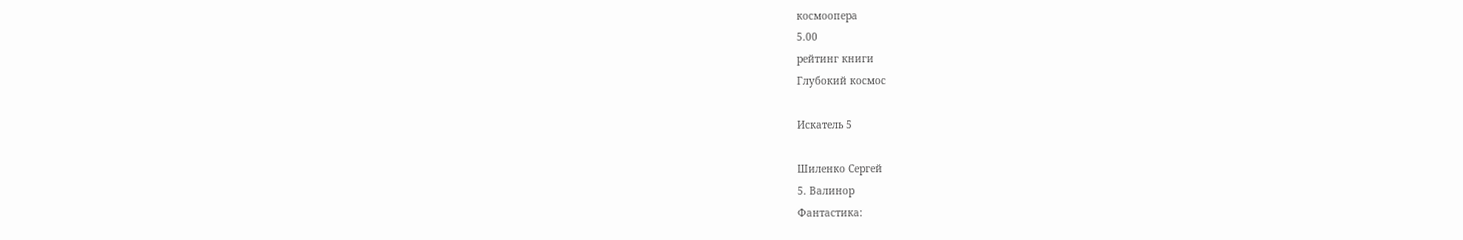космоопера
5.00
рейтинг книги
Глубокий космос

Искатель 5

Шиленко Сергей
5. Валинор
Фантастика: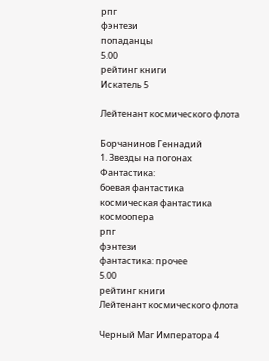рпг
фэнтези
попаданцы
5.00
рейтинг книги
Искатель 5

Лейтенант космического флота

Борчанинов Геннадий
1. Звезды на погонах
Фантастика:
боевая фантастика
космическая фантастика
космоопера
рпг
фэнтези
фантастика: прочее
5.00
рейтинг книги
Лейтенант космического флота

Черный Маг Императора 4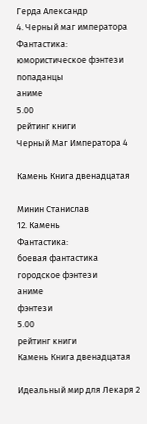Герда Александр
4. Черный маг императора
Фантастика:
юмористическое фэнтези
попаданцы
аниме
5.00
рейтинг книги
Черный Маг Императора 4

Камень Книга двенадцатая

Минин Станислав
12. Камень
Фантастика:
боевая фантастика
городское фэнтези
аниме
фэнтези
5.00
рейтинг книги
Камень Книга двенадцатая

Идеальный мир для Лекаря 2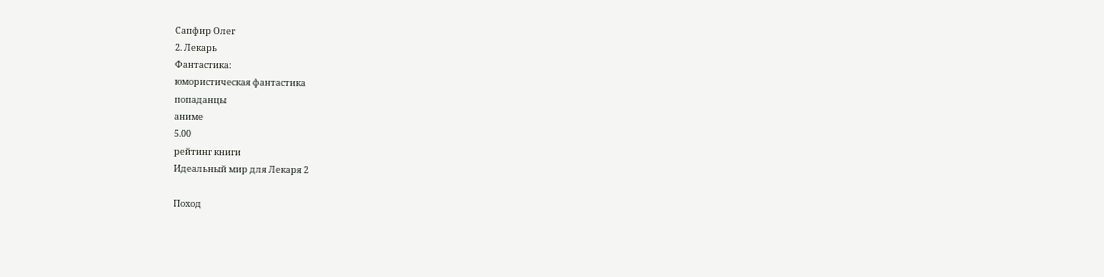Сапфир Олег
2. Лекарь
Фантастика:
юмористическая фантастика
попаданцы
аниме
5.00
рейтинг книги
Идеальный мир для Лекаря 2

Поход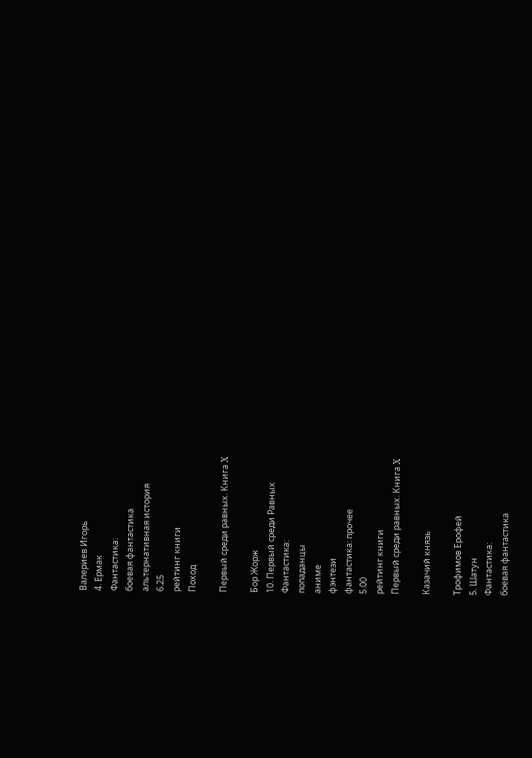Валериев Игорь
4. Ермак
Фантастика:
боевая фантастика
альтернативная история
6.25
рейтинг книги
Поход

Первый среди равных. Книга X

Бор Жорж
10. Первый среди Равных
Фантастика:
попаданцы
аниме
фэнтези
фантастика: прочее
5.00
рейтинг книги
Первый среди равных. Книга X

Казачий князь

Трофимов Ерофей
5. Шатун
Фантастика:
боевая фантастика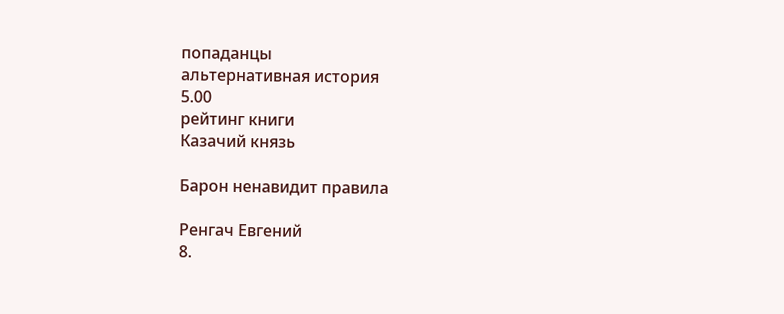попаданцы
альтернативная история
5.00
рейтинг книги
Казачий князь

Барон ненавидит правила

Ренгач Евгений
8.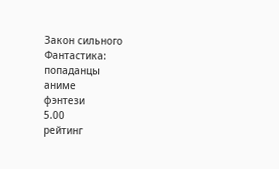Закон сильного
Фантастика:
попаданцы
аниме
фэнтези
5.00
рейтинг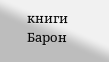книги
Барон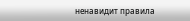ненавидит правила